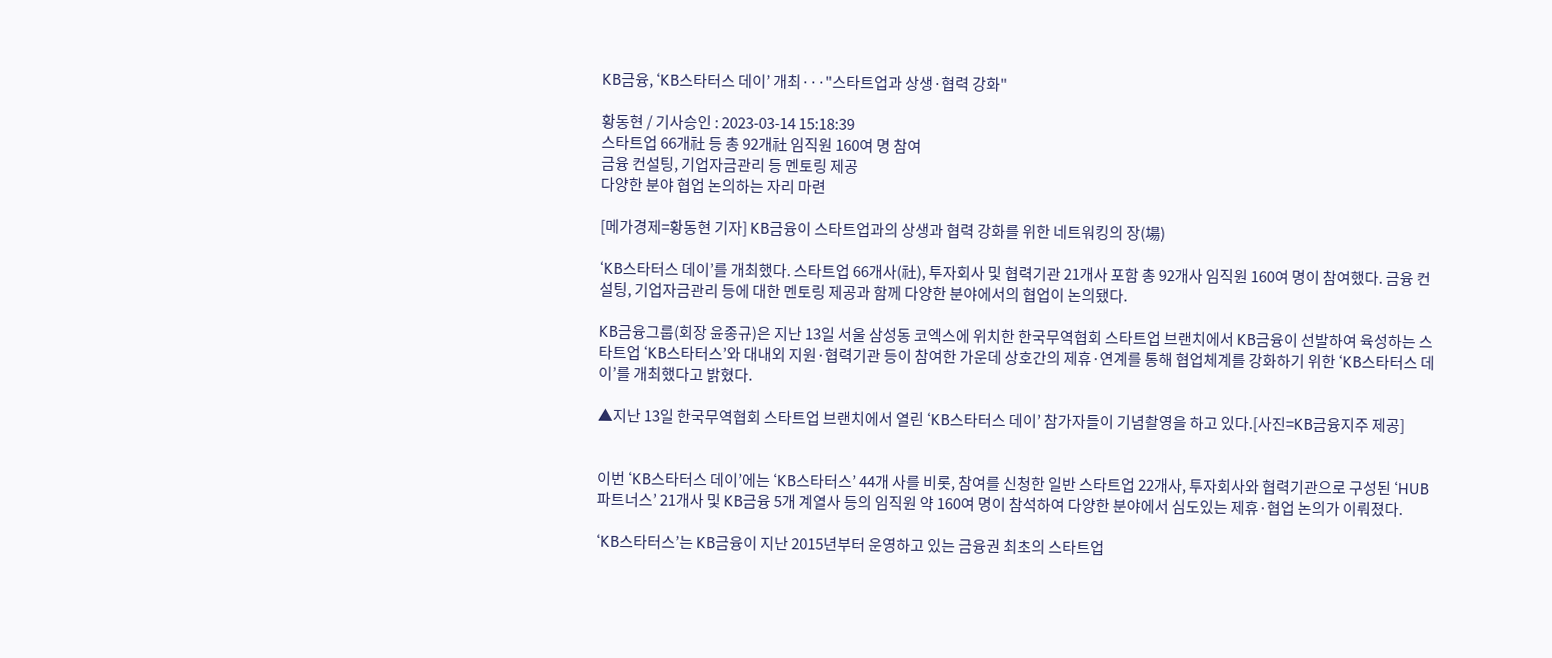KB금융, ‘KB스타터스 데이’ 개최···"스타트업과 상생·협력 강화"

황동현 / 기사승인 : 2023-03-14 15:18:39
스타트업 66개社 등 총 92개社 임직원 160여 명 참여
금융 컨설팅, 기업자금관리 등 멘토링 제공
다양한 분야 협업 논의하는 자리 마련

[메가경제=황동현 기자] KB금융이 스타트업과의 상생과 협력 강화를 위한 네트워킹의 장(場)

‘KB스타터스 데이’를 개최했다. 스타트업 66개사(社), 투자회사 및 협력기관 21개사 포함 총 92개사 임직원 160여 명이 참여했다. 금융 컨설팅, 기업자금관리 등에 대한 멘토링 제공과 함께 다양한 분야에서의 협업이 논의됐다.

KB금융그룹(회장 윤종규)은 지난 13일 서울 삼성동 코엑스에 위치한 한국무역협회 스타트업 브랜치에서 KB금융이 선발하여 육성하는 스타트업 ‘KB스타터스’와 대내외 지원·협력기관 등이 참여한 가운데 상호간의 제휴·연계를 통해 협업체계를 강화하기 위한 ‘KB스타터스 데이’를 개최했다고 밝혔다.

▲지난 13일 한국무역협회 스타트업 브랜치에서 열린 ‘KB스타터스 데이’ 참가자들이 기념촬영을 하고 있다.[사진=KB금융지주 제공]


이번 ‘KB스타터스 데이’에는 ‘KB스타터스’ 44개 사를 비롯, 참여를 신청한 일반 스타트업 22개사, 투자회사와 협력기관으로 구성된 ‘HUB파트너스’ 21개사 및 KB금융 5개 계열사 등의 임직원 약 160여 명이 참석하여 다양한 분야에서 심도있는 제휴·협업 논의가 이뤄졌다.

‘KB스타터스’는 KB금융이 지난 2015년부터 운영하고 있는 금융권 최초의 스타트업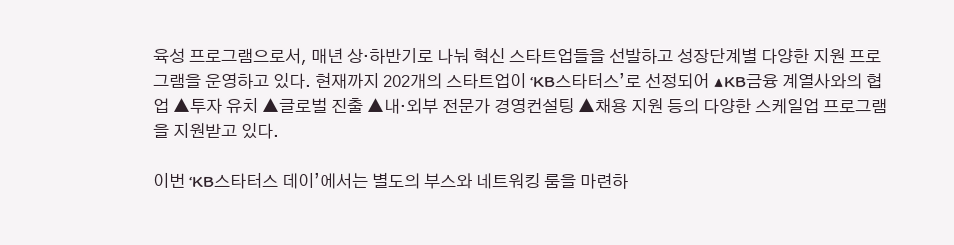육성 프로그램으로서, 매년 상·하반기로 나눠 혁신 스타트업들을 선발하고 성장단계별 다양한 지원 프로그램을 운영하고 있다. 현재까지 202개의 스타트업이 ‘KB스타터스’로 선정되어 ▲KB금융 계열사와의 협업 ▲투자 유치 ▲글로벌 진출 ▲내·외부 전문가 경영컨설팅 ▲채용 지원 등의 다양한 스케일업 프로그램을 지원받고 있다.

이번 ‘KB스타터스 데이’에서는 별도의 부스와 네트워킹 룸을 마련하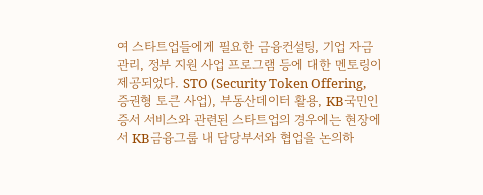여 스타트업들에게 필요한 금융컨설팅, 기업 자금관리, 정부 지원 사업 프로그램 등에 대한 멘토링이 제공되었다. STO (Security Token Offering, 증권형 토큰 사업), 부동산데이터 활용, KB국민인증서 서비스와 관련된 스타트업의 경우에는 현장에서 KB금융그룹 내 담당부서와 협업을 논의하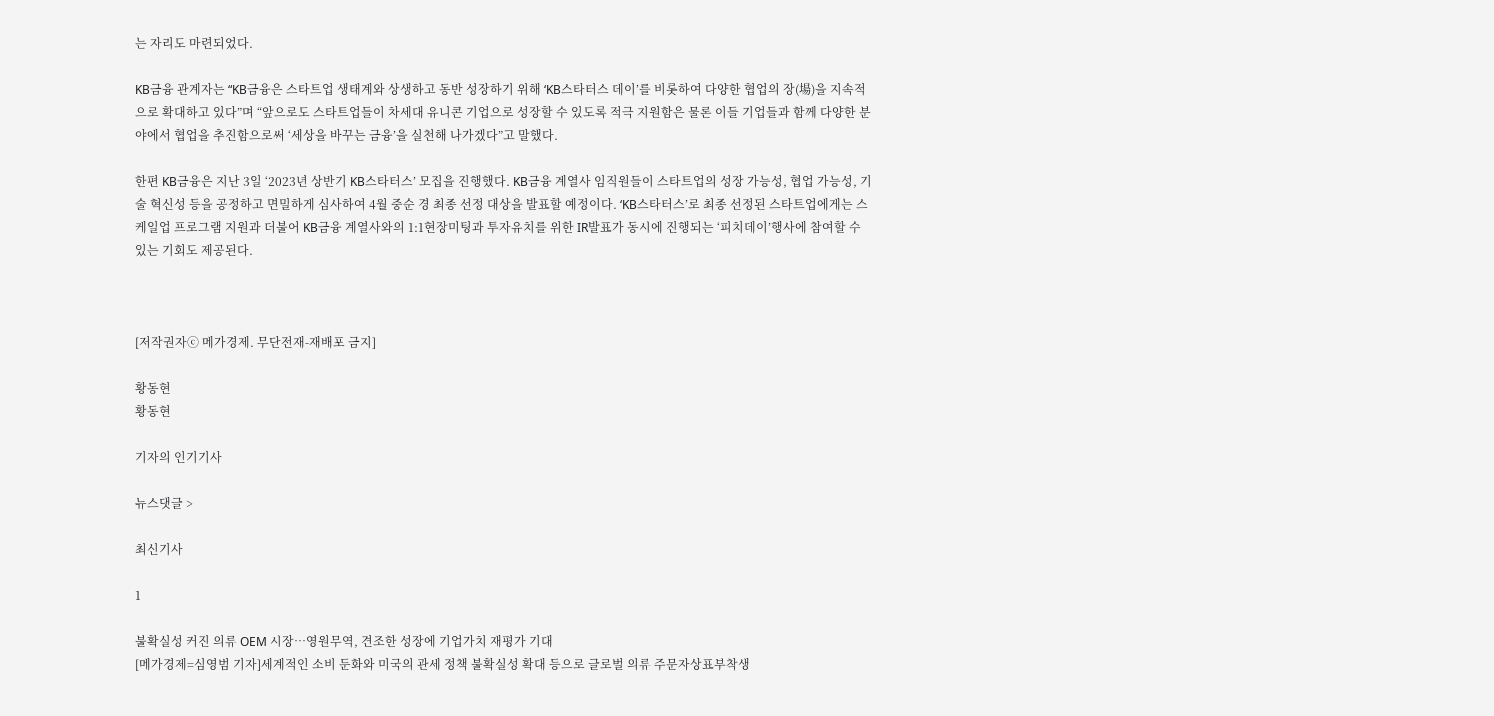는 자리도 마련되었다.

KB금융 관계자는 “KB금융은 스타트업 생태계와 상생하고 동반 성장하기 위해 ‘KB스타터스 데이’를 비롯하여 다양한 협업의 장(場)을 지속적으로 확대하고 있다”며 “앞으로도 스타트업들이 차세대 유니콘 기업으로 성장할 수 있도록 적극 지원함은 물론 이들 기업들과 함께 다양한 분야에서 협업을 추진함으로써 ‘세상을 바꾸는 금융’을 실천해 나가겠다”고 말했다.

한편 KB금융은 지난 3일 ‘2023년 상반기 KB스타터스’ 모집을 진행했다. KB금융 계열사 임직원들이 스타트업의 성장 가능성, 협업 가능성, 기술 혁신성 등을 공정하고 면밀하게 심사하여 4월 중순 경 최종 선정 대상을 발표할 예정이다. ‘KB스타터스’로 최종 선정된 스타트업에게는 스케일업 프로그램 지원과 더불어 KB금융 계열사와의 1:1현장미팅과 투자유치를 위한 IR발표가 동시에 진행되는 ‘피치데이’행사에 참여할 수 있는 기회도 제공된다.



[저작권자ⓒ 메가경제. 무단전재-재배포 금지]

황동현
황동현

기자의 인기기사

뉴스댓글 >

최신기사

1

불확실성 커진 의류 OEM 시장…영원무역, 견조한 성장에 기업가치 재평가 기대
[메가경제=심영범 기자]세계적인 소비 둔화와 미국의 관세 정책 불확실성 확대 등으로 글로벌 의류 주문자상표부착생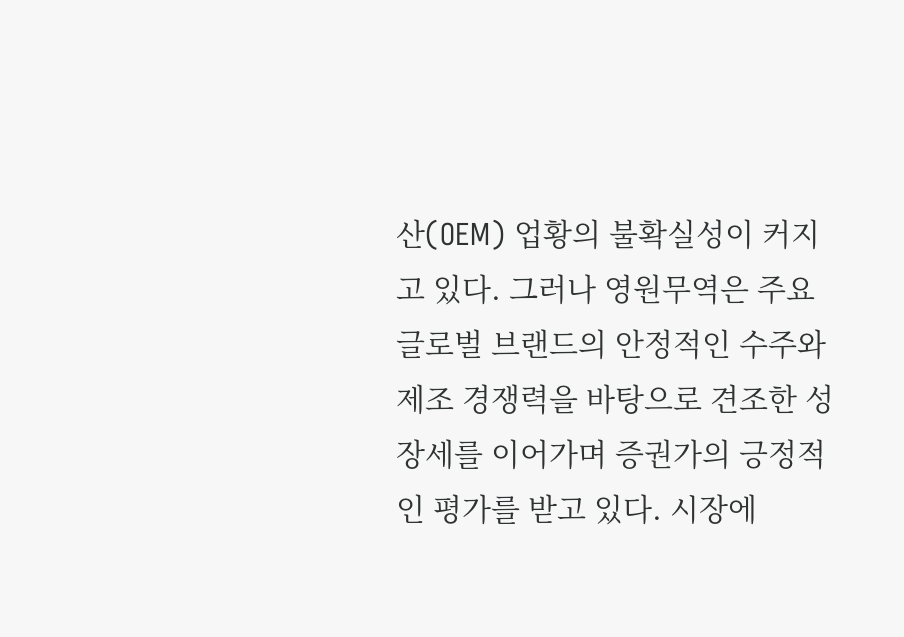산(OEM) 업황의 불확실성이 커지고 있다. 그러나 영원무역은 주요 글로벌 브랜드의 안정적인 수주와 제조 경쟁력을 바탕으로 견조한 성장세를 이어가며 증권가의 긍정적인 평가를 받고 있다. 시장에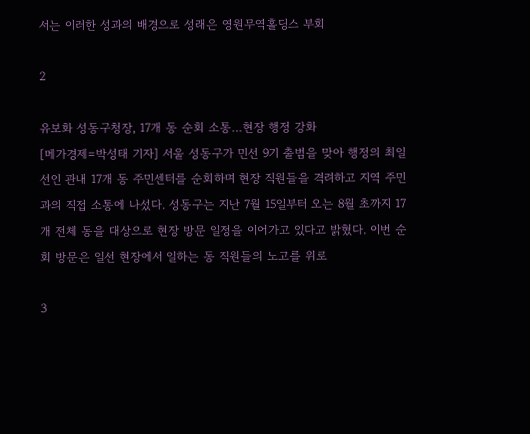서는 이러한 성과의 배경으로 성래은 영원무역홀딩스 부회

2

유보화 성동구청장, 17개 동 순회 소통…현장 행정 강화
[메가경제=박성태 기자] 서울 성동구가 민선 9기 출범을 맞아 행정의 최일선인 관내 17개 동 주민센터를 순회하며 현장 직원들을 격려하고 지역 주민과의 직접 소통에 나섰다. 성동구는 지난 7월 15일부터 오는 8월 초까지 17개 전체 동을 대상으로 현장 방문 일정을 이어가고 있다고 밝혔다. 이번 순회 방문은 일선 현장에서 일하는 동 직원들의 노고를 위로

3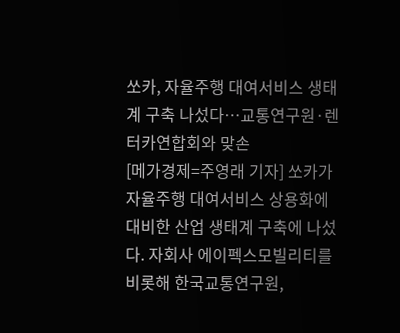쏘카, 자율주행 대여서비스 생태계 구축 나섰다…교통연구원·렌터카연합회와 맞손
[메가경제=주영래 기자] 쏘카가 자율주행 대여서비스 상용화에 대비한 산업 생태계 구축에 나섰다. 자회사 에이펙스모빌리티를 비롯해 한국교통연구원,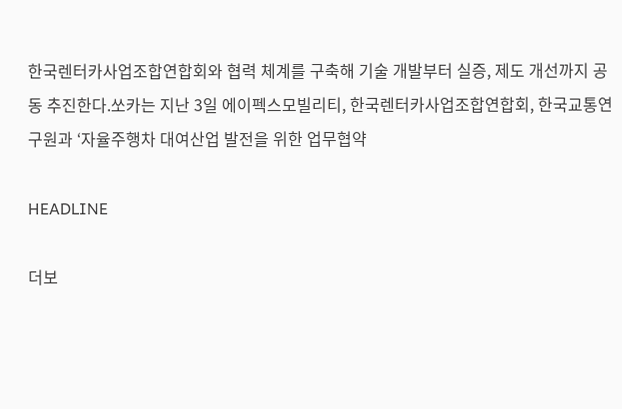한국렌터카사업조합연합회와 협력 체계를 구축해 기술 개발부터 실증, 제도 개선까지 공동 추진한다.쏘카는 지난 3일 에이펙스모빌리티, 한국렌터카사업조합연합회, 한국교통연구원과 ‘자율주행차 대여산업 발전을 위한 업무협약

HEADLINE

더보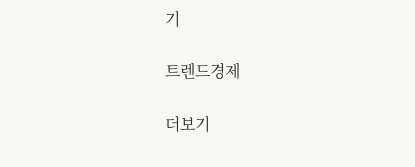기

트렌드경제

더보기